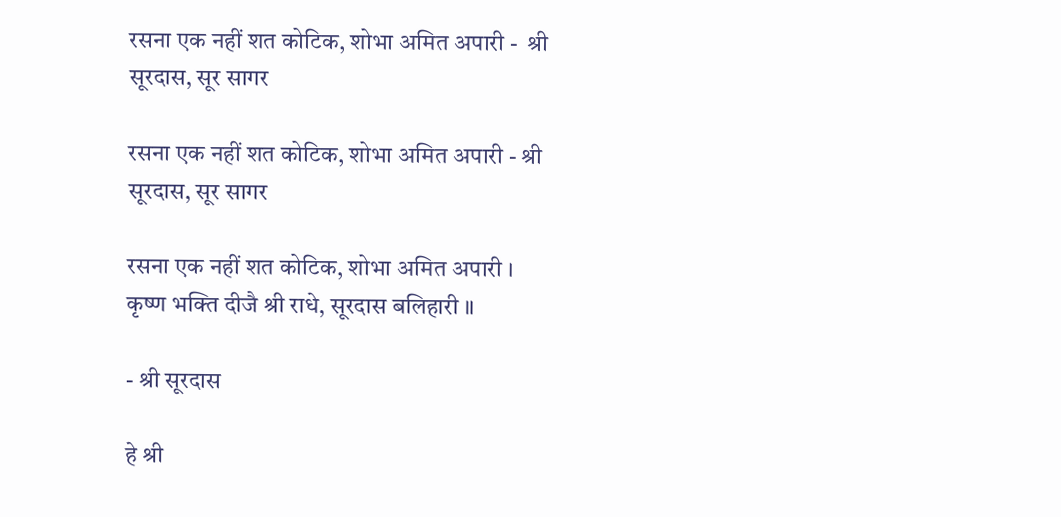रसना एक नहीं शत कोटिक, शोभा अमित अपारी -  श्री सूरदास, सूर सागर

रसना एक नहीं शत कोटिक, शोभा अमित अपारी - श्री सूरदास, सूर सागर

रसना एक नहीं शत कोटिक, शोभा अमित अपारी ।
कृष्ण भक्ति दीजै श्री राधे, सूरदास बलिहारी ॥

- श्री सूरदास

हे श्री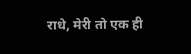राधे, मेरी तो एक ही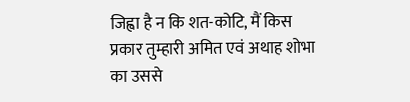जिह्वा है न कि शत-कोटि, मैं किस प्रकार तुम्हारी अमित एवं अथाह शोभा का उससे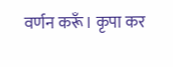वर्णन करूँ। कृपा कर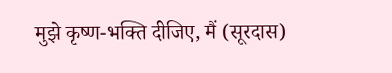मुझे कृष्ण-भक्ति दीजिए, मैं (सूरदास)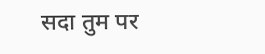सदा तुम पर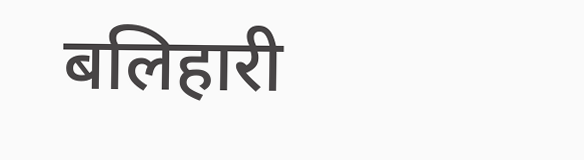बलिहारी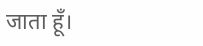जाता हूँ।